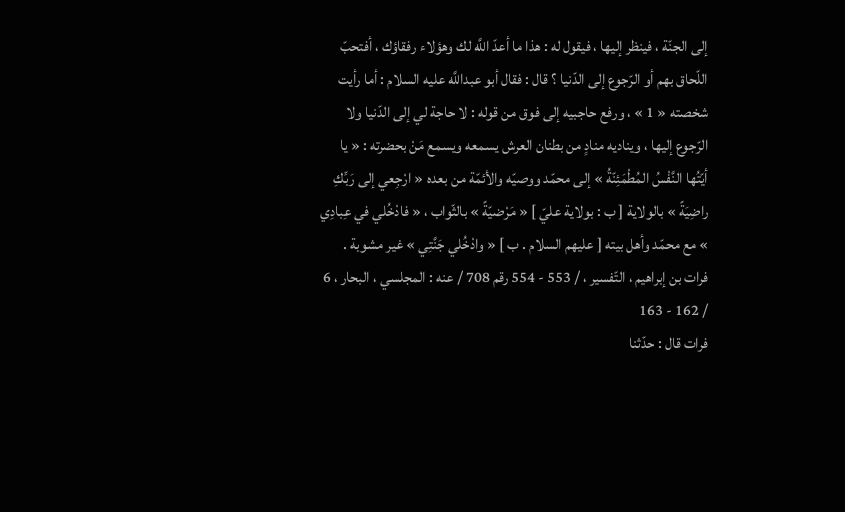إلى الجنّة ، فينظر إليها ، فيقول له : هذا ما أعدّ اللَّه لك وهؤلاء رفقاؤك ، أفتحبّ اللّحاق بهم أو الرّجوع إلى الدّنيا ؟ قال : فقال أبو عبداللَّه عليه السلام : أما رأيت شخصته « 1 » ، ورفع حاجبيه إلى فوق من قوله : لا حاجة لي إلى الدّنيا ولا الرّجوع إليها ، ويناديه منادٍ من بطنان العرش يسمعه ويسمع مَنْ بحضرته : « يا أيّتُها النَّفْسُ المُطْمَئِنّةُ » إلى محمّد ووصيّه والأئمّة من بعده « ارْجِعي إلى رَبِّكِ راضِيَةً » بالولاية [ ب : بولاية عليّ ] « مَرْضيّةً » بالثّواب ، « فادْخُلي في عِبادِي » مع محمّد وأهل بيته [ عليهم السلام . ب ] « وادْخُلي جَنَّتِي » غير مشوبة .
فرات بن إبراهيم ، التّفسير ، / 553 - 554 رقم 708 / عنه : المجلسي ، البحار ، 6 / 162 - 163
فرات قال : حدّثنا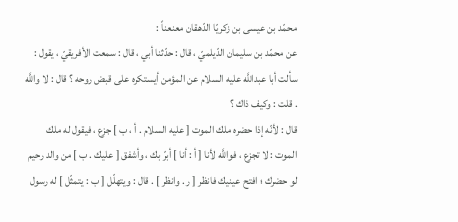محمّد بن عيسى بن زكريّا الدّهقان معنعناً :
عن محمّد بن سليمان الدّيلميّ ، قال : حدّثنا أبي ، قال : سمعت الأفريقيّ ، يقول : سألت أبا عبداللَّه عليه السلام عن المؤمن أيستكره على قبض روحه ؟ قال : لا واللَّه . قلت : وكيف ذاك ؟
قال : لأنّه إذا حضره ملك الموت [ عليه السلام . أ ، ب ] جزع ، فيقول له ملك الموت : لا تجزع ، فواللَّه لأنا [ أ : أنا ] أبرّ بك ، وأشفق [ عليك . ب ] من والد رحيم لو حضرك ؛ افتح عينيك فانظر [ ر . وانظر ] . قال : ويتهلّل [ ب : يتمثّل ] له رسول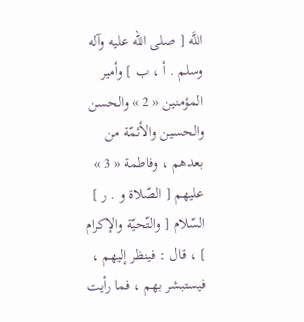اللَّه [ صلى الله عليه وآله وسلم . أ ، ب ] وأمير المؤمنين « 2 » والحسن والحسين والأئمّة من بعدهم ، وفاطمة « 3 » عليهم [ الصّلاة و . ر ] السّلام [ والتّحيّة والإكرام ] ، قال : فينظر إليهم ، فيستبشر بهم ، فما رأيت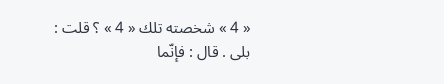« 4 » شخصته تلك « 4 » ؟ قلت :
بلى . قال : فإنّما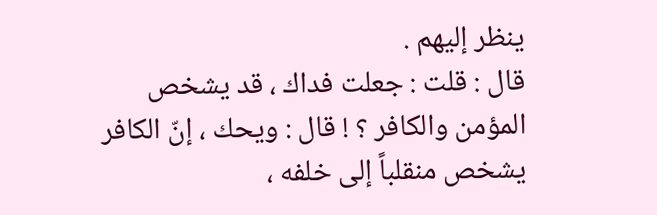ينظر إليهم .
قال : قلت : جعلت فداك ، قد يشخص المؤمن والكافر ؟ ! قال : ويحك ، إنّ الكافر يشخص منقلباً إلى خلفه ،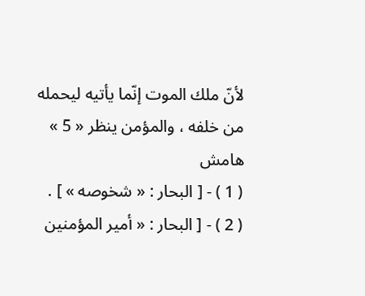لأنّ ملك الموت إنّما يأتيه ليحمله من خلفه ، والمؤمن ينظر « 5 »
هامش
( 1 ) - [ البحار : « شخوصه » ] .
( 2 ) - [ البحار : « أمير المؤمنين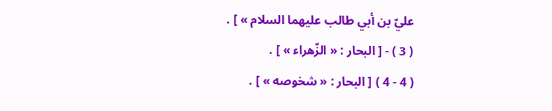عليّ بن أبي طالب عليهما السلام » ] .
( 3 ) - [ البحار : « الزّهراء » ] .
( 4 - 4 ) [ البحار : « شخوصه » ] .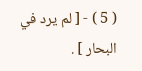( 5 ) - [ لم يرد في البحار ] .